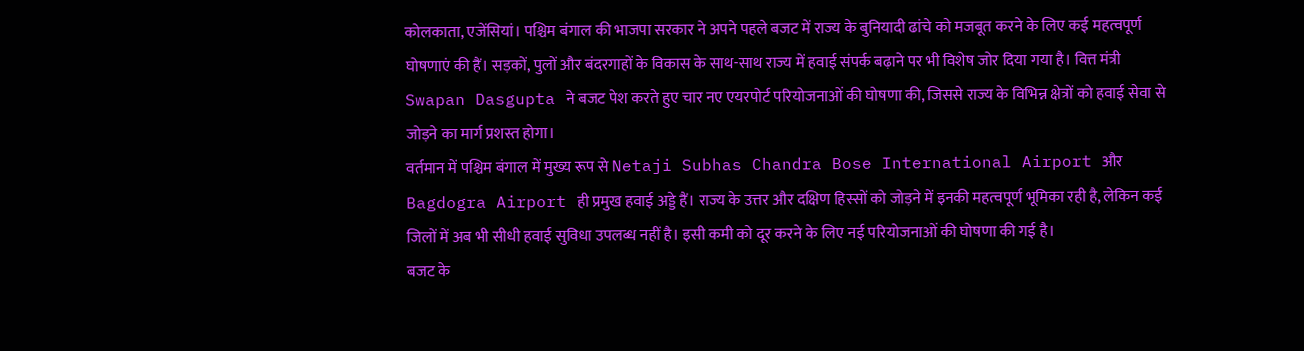कोलकाता, एजेंसियां। पश्चिम बंगाल की भाजपा सरकार ने अपने पहले बजट में राज्य के बुनियादी ढांचे को मजबूत करने के लिए कई महत्वपूर्ण घोषणाएं की हैं। सड़कों, पुलों और बंदरगाहों के विकास के साथ-साथ राज्य में हवाई संपर्क बढ़ाने पर भी विशेष जोर दिया गया है। वित्त मंत्री Swapan Dasgupta ने बजट पेश करते हुए चार नए एयरपोर्ट परियोजनाओं की घोषणा की, जिससे राज्य के विभिन्न क्षेत्रों को हवाई सेवा से जोड़ने का मार्ग प्रशस्त होगा।
वर्तमान में पश्चिम बंगाल में मुख्य रूप से Netaji Subhas Chandra Bose International Airport और Bagdogra Airport ही प्रमुख हवाई अड्डे हैं। राज्य के उत्तर और दक्षिण हिस्सों को जोड़ने में इनकी महत्वपूर्ण भूमिका रही है, लेकिन कई जिलों में अब भी सीधी हवाई सुविधा उपलब्ध नहीं है। इसी कमी को दूर करने के लिए नई परियोजनाओं की घोषणा की गई है।
बजट के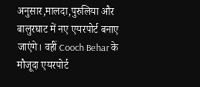अनुसार,मालदा,पुरुलिया और बालुरघाट में नए एयरपोर्ट बनाए जाएंगे। वहीं Cooch Behar के मौजूदा एयरपोर्ट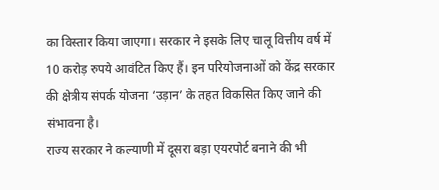का विस्तार किया जाएगा। सरकार ने इसके लिए चालू वित्तीय वर्ष में 10 करोड़ रुपये आवंटित किए हैं। इन परियोजनाओं को केंद्र सरकार की क्षेत्रीय संपर्क योजना ‘उड़ान’ के तहत विकसित किए जाने की संभावना है।
राज्य सरकार ने कल्याणी में दूसरा बड़ा एयरपोर्ट बनाने की भी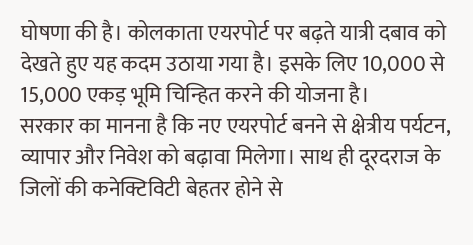घोषणा की है। कोलकाता एयरपोर्ट पर बढ़ते यात्री दबाव को देखते हुए यह कदम उठाया गया है। इसके लिए 10,000 से 15,000 एकड़ भूमि चिन्हित करने की योजना है।
सरकार का मानना है कि नए एयरपोर्ट बनने से क्षेत्रीय पर्यटन, व्यापार और निवेश को बढ़ावा मिलेगा। साथ ही दूरदराज के जिलों की कनेक्टिविटी बेहतर होने से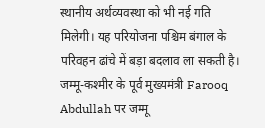स्थानीय अर्थव्यवस्था को भी नई गति मिलेगी। यह परियोजना पश्चिम बंगाल के परिवहन ढांचे में बड़ा बदलाव ला सकती है।
जम्मू-कश्मीर के पूर्व मुख्यमंत्री Farooq Abdullah पर जम्मू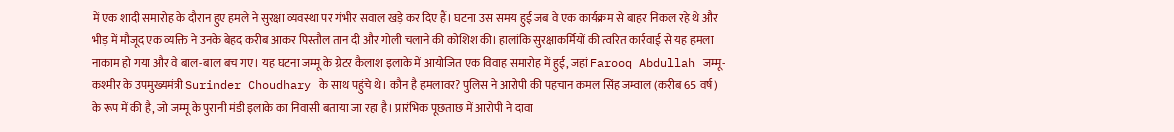में एक शादी समारोह के दौरान हुए हमले ने सुरक्षा व्यवस्था पर गंभीर सवाल खड़े कर दिए हैं। घटना उस समय हुई जब वे एक कार्यक्रम से बाहर निकल रहे थे और भीड़ में मौजूद एक व्यक्ति ने उनके बेहद करीब आकर पिस्तौल तान दी और गोली चलाने की कोशिश की। हालांकि सुरक्षाकर्मियों की त्वरित कार्रवाई से यह हमला नाकाम हो गया और वे बाल-बाल बच गए। यह घटना जम्मू के ग्रेटर कैलाश इलाके में आयोजित एक विवाह समारोह में हुई, जहां Farooq Abdullah जम्मू-कश्मीर के उपमुख्यमंत्री Surinder Choudhary के साथ पहुंचे थे। कौन है हमलावर? पुलिस ने आरोपी की पहचान कमल सिंह जम्वाल (करीब 65 वर्ष) के रूप में की है, जो जम्मू के पुरानी मंडी इलाके का निवासी बताया जा रहा है। प्रारंभिक पूछताछ में आरोपी ने दावा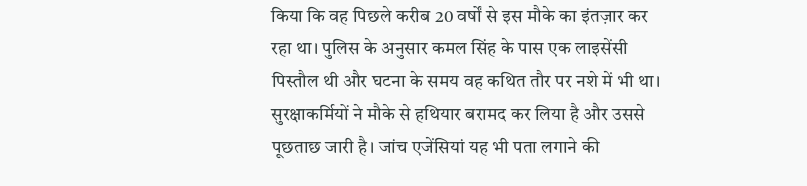किया कि वह पिछले करीब 20 वर्षों से इस मौके का इंतज़ार कर रहा था। पुलिस के अनुसार कमल सिंह के पास एक लाइसेंसी पिस्तौल थी और घटना के समय वह कथित तौर पर नशे में भी था। सुरक्षाकर्मियों ने मौके से हथियार बरामद कर लिया है और उससे पूछताछ जारी है। जांच एजेंसियां यह भी पता लगाने की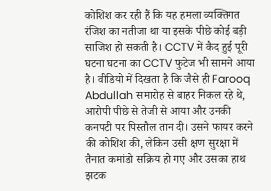कोशिश कर रही हैं कि यह हमला व्यक्तिगत रंजिश का नतीजा था या इसके पीछे कोई बड़ी साजिश हो सकती है। CCTV में कैद हुई पूरी घटना घटना का CCTV फुटेज भी सामने आया है। वीडियो में दिखता है कि जैसे ही Farooq Abdullah समारोह से बाहर निकल रहे थे, आरोपी पीछे से तेजी से आया और उनकी कनपटी पर पिस्तौल तान दी। उसने फायर करने की कोशिश की, लेकिन उसी क्षण सुरक्षा में तैनात कमांडो सक्रिय हो गए और उसका हाथ झटक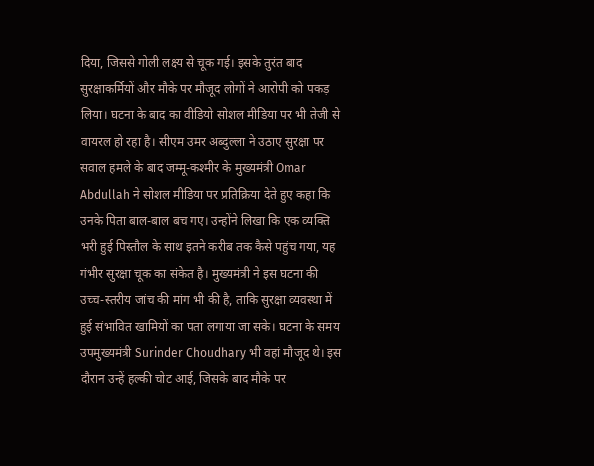दिया, जिससे गोली लक्ष्य से चूक गई। इसके तुरंत बाद सुरक्षाकर्मियों और मौके पर मौजूद लोगों ने आरोपी को पकड़ लिया। घटना के बाद का वीडियो सोशल मीडिया पर भी तेजी से वायरल हो रहा है। सीएम उमर अब्दुल्ला ने उठाए सुरक्षा पर सवाल हमले के बाद जम्मू-कश्मीर के मुख्यमंत्री Omar Abdullah ने सोशल मीडिया पर प्रतिक्रिया देते हुए कहा कि उनके पिता बाल-बाल बच गए। उन्होंने लिखा कि एक व्यक्ति भरी हुई पिस्तौल के साथ इतने करीब तक कैसे पहुंच गया, यह गंभीर सुरक्षा चूक का संकेत है। मुख्यमंत्री ने इस घटना की उच्च-स्तरीय जांच की मांग भी की है, ताकि सुरक्षा व्यवस्था में हुई संभावित खामियों का पता लगाया जा सके। घटना के समय उपमुख्यमंत्री Surinder Choudhary भी वहां मौजूद थे। इस दौरान उन्हें हल्की चोट आई, जिसके बाद मौके पर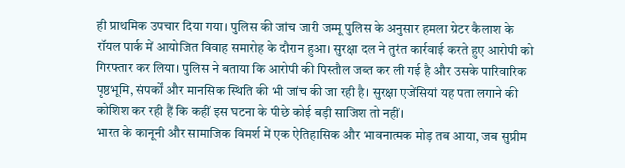ही प्राथमिक उपचार दिया गया। पुलिस की जांच जारी जम्मू पुलिस के अनुसार हमला ग्रेटर कैलाश के रॉयल पार्क में आयोजित विवाह समारोह के दौरान हुआ। सुरक्षा दल ने तुरंत कार्रवाई करते हुए आरोपी को गिरफ्तार कर लिया। पुलिस ने बताया कि आरोपी की पिस्तौल जब्त कर ली गई है और उसके पारिवारिक पृष्ठभूमि, संपर्कों और मानसिक स्थिति की भी जांच की जा रही है। सुरक्षा एजेंसियां यह पता लगाने की कोशिश कर रही हैं कि कहीं इस घटना के पीछे कोई बड़ी साजिश तो नहीं।
भारत के कानूनी और सामाजिक विमर्श में एक ऐतिहासिक और भावनात्मक मोड़ तब आया, जब सुप्रीम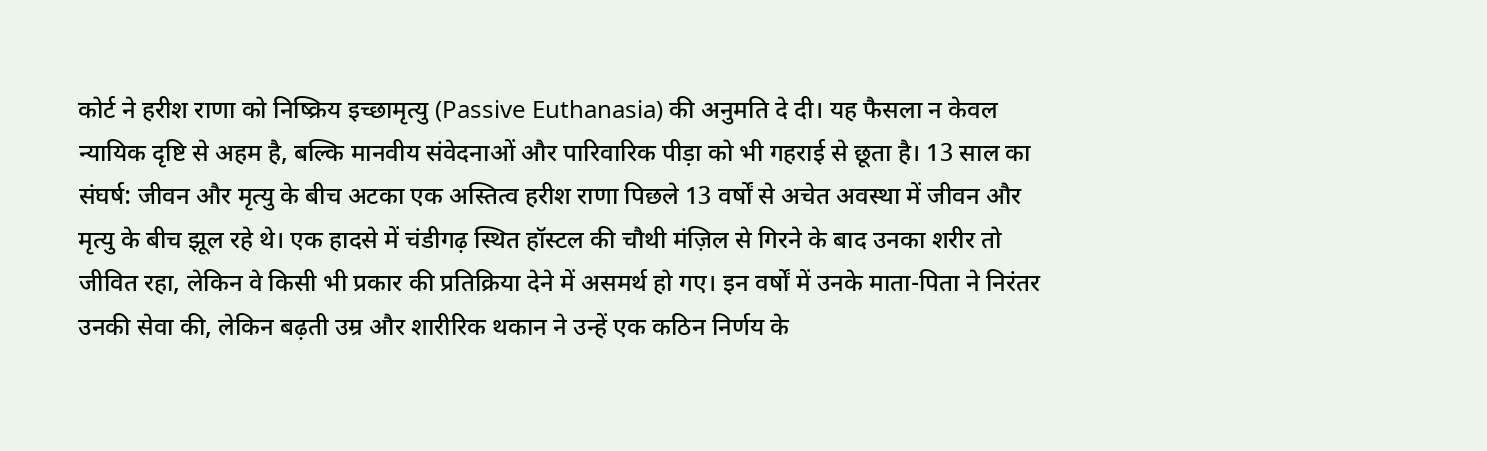कोर्ट ने हरीश राणा को निष्क्रिय इच्छामृत्यु (Passive Euthanasia) की अनुमति दे दी। यह फैसला न केवल न्यायिक दृष्टि से अहम है, बल्कि मानवीय संवेदनाओं और पारिवारिक पीड़ा को भी गहराई से छूता है। 13 साल का संघर्ष: जीवन और मृत्यु के बीच अटका एक अस्तित्व हरीश राणा पिछले 13 वर्षों से अचेत अवस्था में जीवन और मृत्यु के बीच झूल रहे थे। एक हादसे में चंडीगढ़ स्थित हॉस्टल की चौथी मंज़िल से गिरने के बाद उनका शरीर तो जीवित रहा, लेकिन वे किसी भी प्रकार की प्रतिक्रिया देने में असमर्थ हो गए। इन वर्षों में उनके माता-पिता ने निरंतर उनकी सेवा की, लेकिन बढ़ती उम्र और शारीरिक थकान ने उन्हें एक कठिन निर्णय के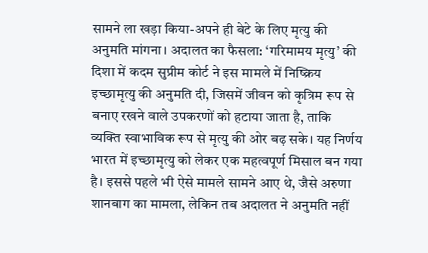सामने ला खड़ा किया-अपने ही बेटे के लिए मृत्यु की अनुमति मांगना। अदालत का फैसला: ‘गरिमामय मृत्यु’ की दिशा में कदम सुप्रीम कोर्ट ने इस मामले में निष्क्रिय इच्छामृत्यु की अनुमति दी, जिसमें जीवन को कृत्रिम रूप से बनाए रखने वाले उपकरणों को हटाया जाता है, ताकि व्यक्ति स्वाभाविक रूप से मृत्यु की ओर बढ़ सके। यह निर्णय भारत में इच्छामृत्यु को लेकर एक महत्वपूर्ण मिसाल बन गया है। इससे पहले भी ऐसे मामले सामने आए थे, जैसे अरुणा शानबाग का मामला, लेकिन तब अदालत ने अनुमति नहीं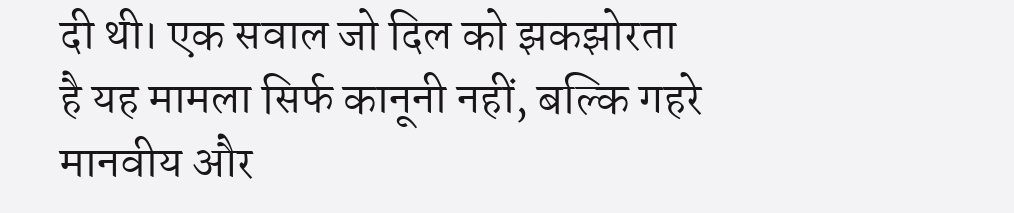दी थी। एक सवाल जो दिल को झकझोरता है यह मामला सिर्फ कानूनी नहीं, बल्कि गहरे मानवीय और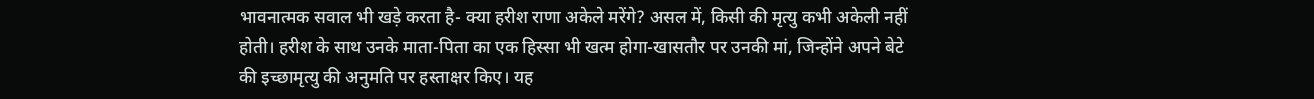भावनात्मक सवाल भी खड़े करता है- क्या हरीश राणा अकेले मरेंगे? असल में, किसी की मृत्यु कभी अकेली नहीं होती। हरीश के साथ उनके माता-पिता का एक हिस्सा भी खत्म होगा-खासतौर पर उनकी मां, जिन्होंने अपने बेटे की इच्छामृत्यु की अनुमति पर हस्ताक्षर किए। यह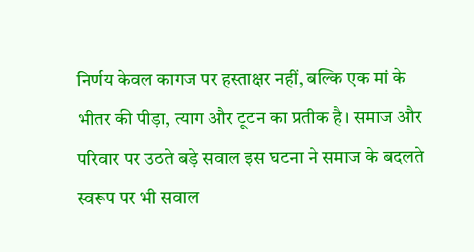निर्णय केवल कागज पर हस्ताक्षर नहीं, बल्कि एक मां के भीतर की पीड़ा, त्याग और टूटन का प्रतीक है। समाज और परिवार पर उठते बड़े सवाल इस घटना ने समाज के बदलते स्वरूप पर भी सवाल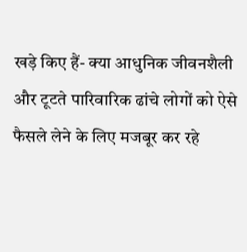खड़े किए हैं- क्या आधुनिक जीवनशैली और टूटते पारिवारिक ढांचे लोगों को ऐसे फैसले लेने के लिए मजबूर कर रहे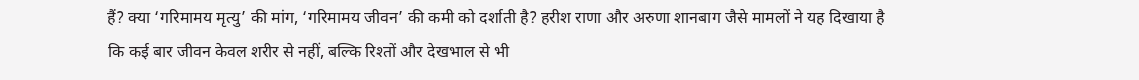हैं? क्या ‘गरिमामय मृत्यु’ की मांग, ‘गरिमामय जीवन’ की कमी को दर्शाती है? हरीश राणा और अरुणा शानबाग जैसे मामलों ने यह दिखाया है कि कई बार जीवन केवल शरीर से नहीं, बल्कि रिश्तों और देखभाल से भी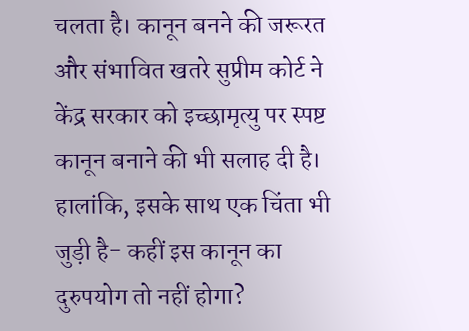चलता है। कानून बनने की जरूरत और संभावित खतरे सुप्रीम कोर्ट ने केंद्र सरकार को इच्छामृत्यु पर स्पष्ट कानून बनाने की भी सलाह दी है। हालांकि, इसके साथ एक चिंता भी जुड़ी है- कहीं इस कानून का दुरुपयोग तो नहीं होगा?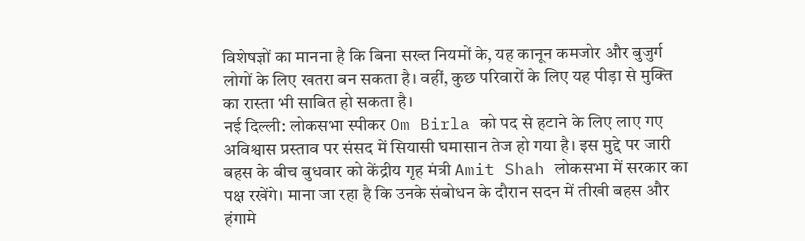विशेषज्ञों का मानना है कि बिना सख्त नियमों के, यह कानून कमजोर और बुजुर्ग लोगों के लिए खतरा बन सकता है। वहीं, कुछ परिवारों के लिए यह पीड़ा से मुक्ति का रास्ता भी साबित हो सकता है।
नई दिल्ली: लोकसभा स्पीकर Om Birla को पद से हटाने के लिए लाए गए अविश्वास प्रस्ताव पर संसद में सियासी घमासान तेज हो गया है। इस मुद्दे पर जारी बहस के बीच बुधवार को केंद्रीय गृह मंत्री Amit Shah लोकसभा में सरकार का पक्ष रखेंगे। माना जा रहा है कि उनके संबोधन के दौरान सदन में तीखी बहस और हंगामे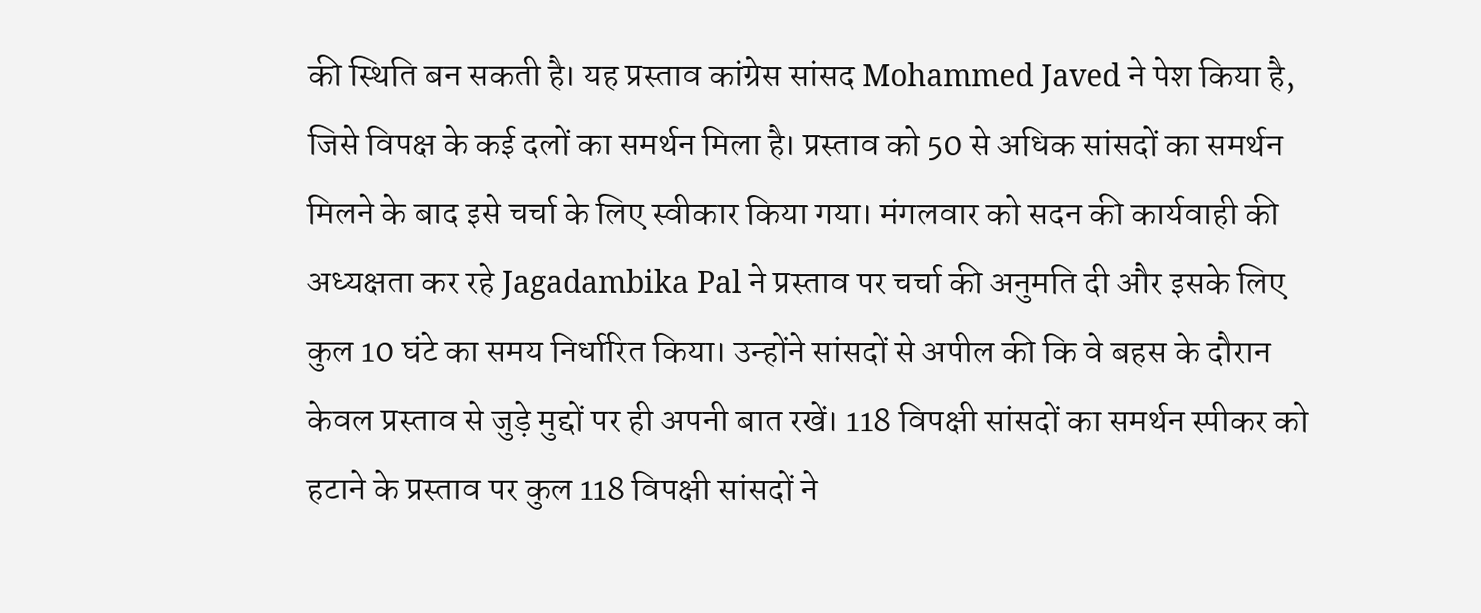की स्थिति बन सकती है। यह प्रस्ताव कांग्रेस सांसद Mohammed Javed ने पेश किया है, जिसे विपक्ष के कई दलों का समर्थन मिला है। प्रस्ताव को 50 से अधिक सांसदों का समर्थन मिलने के बाद इसे चर्चा के लिए स्वीकार किया गया। मंगलवार को सदन की कार्यवाही की अध्यक्षता कर रहे Jagadambika Pal ने प्रस्ताव पर चर्चा की अनुमति दी और इसके लिए कुल 10 घंटे का समय निर्धारित किया। उन्होंने सांसदों से अपील की कि वे बहस के दौरान केवल प्रस्ताव से जुड़े मुद्दों पर ही अपनी बात रखें। 118 विपक्षी सांसदों का समर्थन स्पीकर को हटाने के प्रस्ताव पर कुल 118 विपक्षी सांसदों ने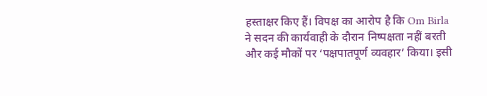हस्ताक्षर किए हैं। विपक्ष का आरोप है कि Om Birla ने सदन की कार्यवाही के दौरान निष्पक्षता नहीं बरती और कई मौकों पर ‘पक्षपातपूर्ण व्यवहार’ किया। इसी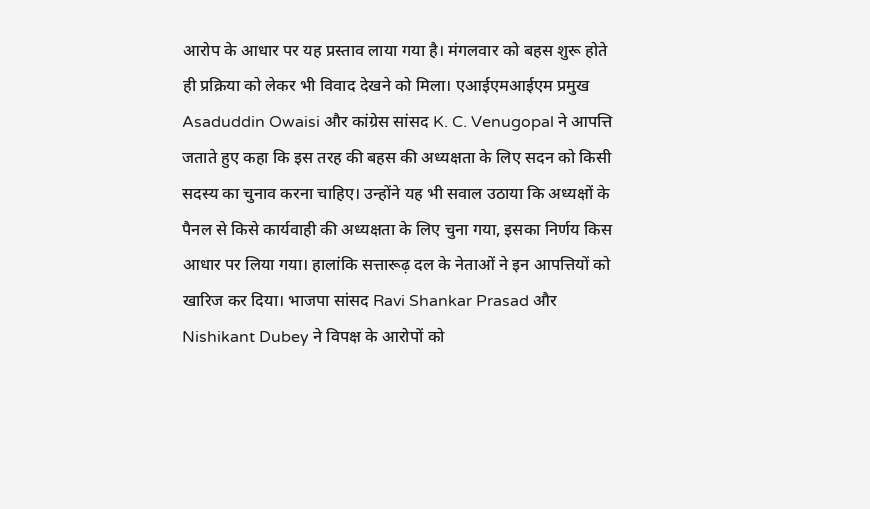आरोप के आधार पर यह प्रस्ताव लाया गया है। मंगलवार को बहस शुरू होते ही प्रक्रिया को लेकर भी विवाद देखने को मिला। एआईएमआईएम प्रमुख Asaduddin Owaisi और कांग्रेस सांसद K. C. Venugopal ने आपत्ति जताते हुए कहा कि इस तरह की बहस की अध्यक्षता के लिए सदन को किसी सदस्य का चुनाव करना चाहिए। उन्होंने यह भी सवाल उठाया कि अध्यक्षों के पैनल से किसे कार्यवाही की अध्यक्षता के लिए चुना गया, इसका निर्णय किस आधार पर लिया गया। हालांकि सत्तारूढ़ दल के नेताओं ने इन आपत्तियों को खारिज कर दिया। भाजपा सांसद Ravi Shankar Prasad और Nishikant Dubey ने विपक्ष के आरोपों को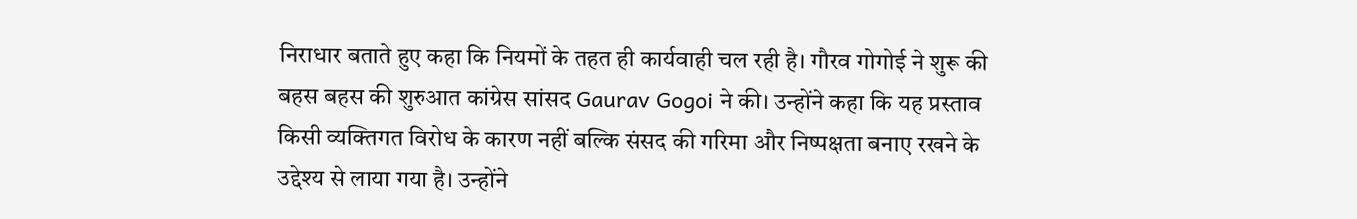निराधार बताते हुए कहा कि नियमों के तहत ही कार्यवाही चल रही है। गौरव गोगोई ने शुरू की बहस बहस की शुरुआत कांग्रेस सांसद Gaurav Gogoi ने की। उन्होंने कहा कि यह प्रस्ताव किसी व्यक्तिगत विरोध के कारण नहीं बल्कि संसद की गरिमा और निष्पक्षता बनाए रखने के उद्देश्य से लाया गया है। उन्होंने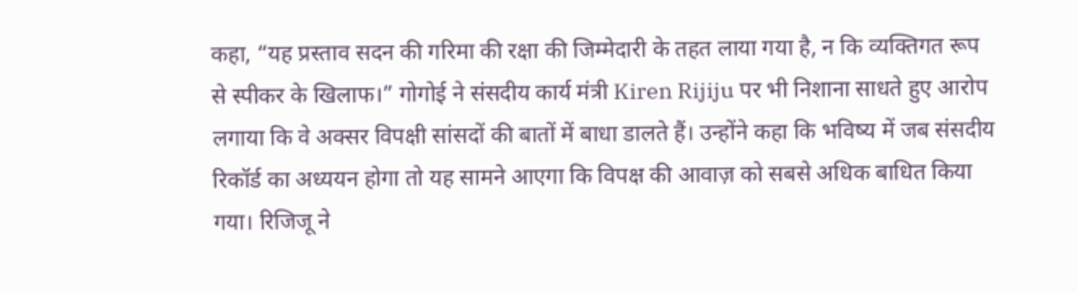कहा, “यह प्रस्ताव सदन की गरिमा की रक्षा की जिम्मेदारी के तहत लाया गया है, न कि व्यक्तिगत रूप से स्पीकर के खिलाफ।” गोगोई ने संसदीय कार्य मंत्री Kiren Rijiju पर भी निशाना साधते हुए आरोप लगाया कि वे अक्सर विपक्षी सांसदों की बातों में बाधा डालते हैं। उन्होंने कहा कि भविष्य में जब संसदीय रिकॉर्ड का अध्ययन होगा तो यह सामने आएगा कि विपक्ष की आवाज़ को सबसे अधिक बाधित किया गया। रिजिजू ने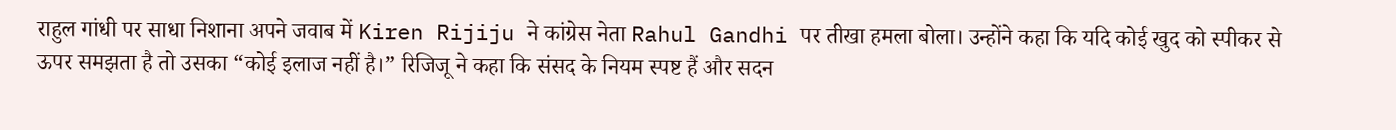राहुल गांधी पर साधा निशाना अपने जवाब में Kiren Rijiju ने कांग्रेस नेता Rahul Gandhi पर तीखा हमला बोला। उन्होंने कहा कि यदि कोई खुद को स्पीकर से ऊपर समझता है तो उसका “कोई इलाज नहीं है।” रिजिजू ने कहा कि संसद के नियम स्पष्ट हैं और सदन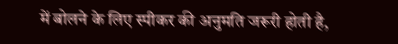में बोलने के लिए स्पीकर की अनुमति जरूरी होती है,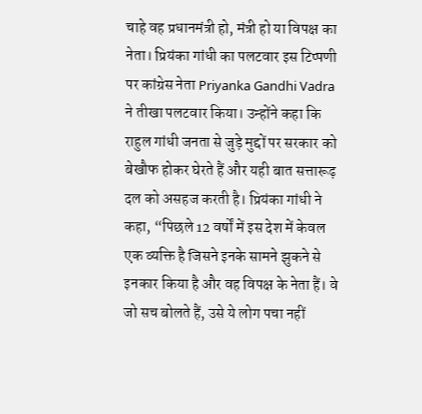चाहे वह प्रधानमंत्री हो, मंत्री हो या विपक्ष का नेता। प्रियंका गांधी का पलटवार इस टिप्पणी पर कांग्रेस नेता Priyanka Gandhi Vadra ने तीखा पलटवार किया। उन्होंने कहा कि राहुल गांधी जनता से जुड़े मुद्दों पर सरकार को बेखौफ होकर घेरते हैं और यही बात सत्तारूढ़ दल को असहज करती है। प्रियंका गांधी ने कहा, “पिछले 12 वर्षों में इस देश में केवल एक व्यक्ति है जिसने इनके सामने झुकने से इनकार किया है और वह विपक्ष के नेता हैं। वे जो सच बोलते हैं, उसे ये लोग पचा नहीं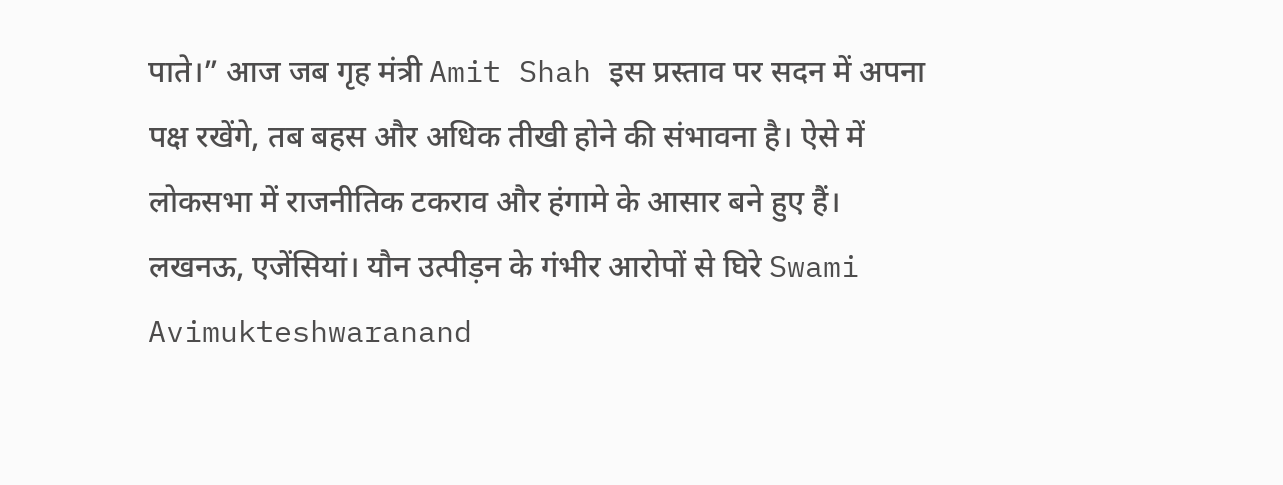पाते।” आज जब गृह मंत्री Amit Shah इस प्रस्ताव पर सदन में अपना पक्ष रखेंगे, तब बहस और अधिक तीखी होने की संभावना है। ऐसे में लोकसभा में राजनीतिक टकराव और हंगामे के आसार बने हुए हैं।
लखनऊ, एजेंसियां। यौन उत्पीड़न के गंभीर आरोपों से घिरे Swami Avimukteshwaranand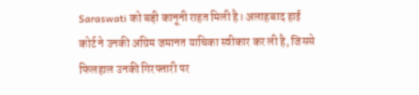Saraswati को बड़ी कानूनी राहत मिली है। अलाहबाद हाई कोर्ट ने उनकी अग्रिम जमानत याचिका स्वीकार कर ली है, जिससे फिलहाल उनकी गिरफ्तारी पर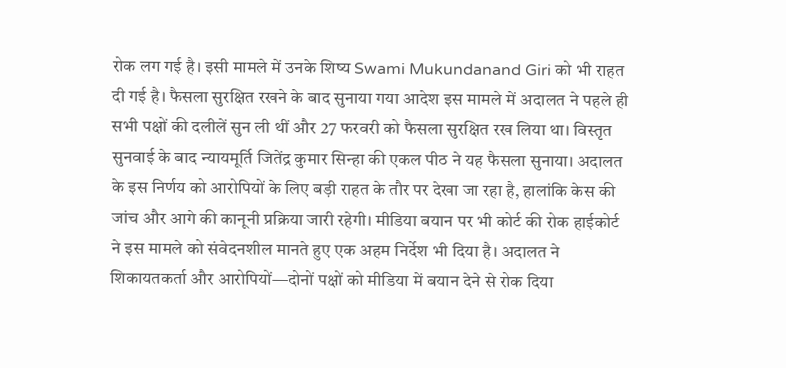रोक लग गई है। इसी मामले में उनके शिष्य Swami Mukundanand Giri को भी राहत दी गई है। फैसला सुरक्षित रखने के बाद सुनाया गया आदेश इस मामले में अदालत ने पहले ही सभी पक्षों की दलीलें सुन ली थीं और 27 फरवरी को फैसला सुरक्षित रख लिया था। विस्तृत सुनवाई के बाद न्यायमूर्ति जितेंद्र कुमार सिन्हा की एकल पीठ ने यह फैसला सुनाया। अदालत के इस निर्णय को आरोपियों के लिए बड़ी राहत के तौर पर देखा जा रहा है, हालांकि केस की जांच और आगे की कानूनी प्रक्रिया जारी रहेगी। मीडिया बयान पर भी कोर्ट की रोक हाईकोर्ट ने इस मामले को संवेदनशील मानते हुए एक अहम निर्देश भी दिया है। अदालत ने शिकायतकर्ता और आरोपियों—दोनों पक्षों को मीडिया में बयान देने से रोक दिया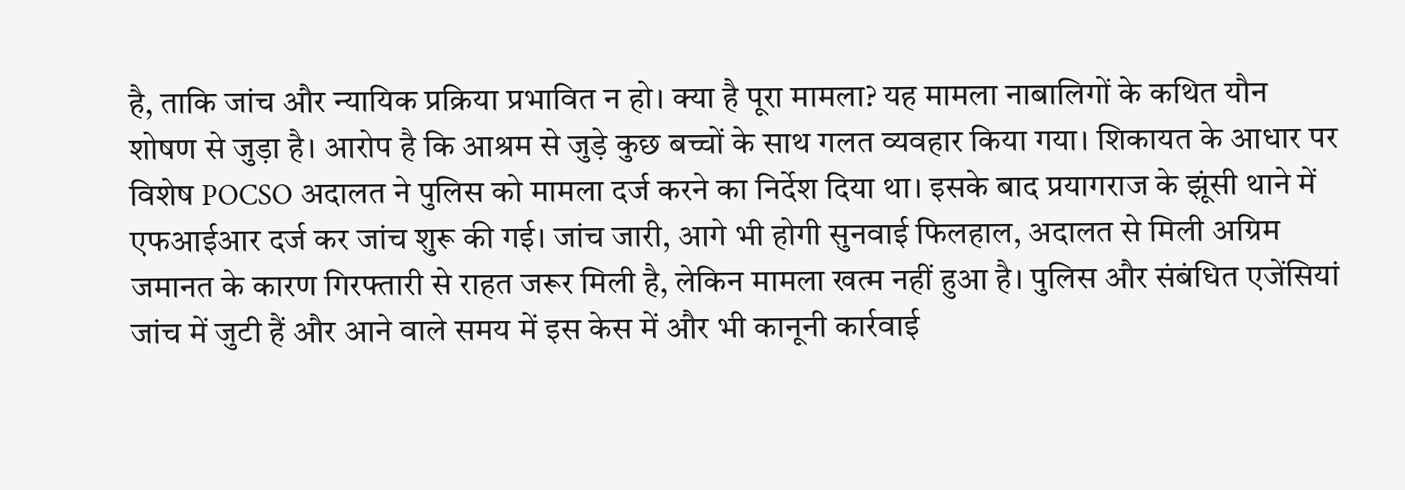है, ताकि जांच और न्यायिक प्रक्रिया प्रभावित न हो। क्या है पूरा मामला? यह मामला नाबालिगों के कथित यौन शोषण से जुड़ा है। आरोप है कि आश्रम से जुड़े कुछ बच्चों के साथ गलत व्यवहार किया गया। शिकायत के आधार पर विशेष POCSO अदालत ने पुलिस को मामला दर्ज करने का निर्देश दिया था। इसके बाद प्रयागराज के झूंसी थाने में एफआईआर दर्ज कर जांच शुरू की गई। जांच जारी, आगे भी होगी सुनवाई फिलहाल, अदालत से मिली अग्रिम जमानत के कारण गिरफ्तारी से राहत जरूर मिली है, लेकिन मामला खत्म नहीं हुआ है। पुलिस और संबंधित एजेंसियां जांच में जुटी हैं और आने वाले समय में इस केस में और भी कानूनी कार्रवाई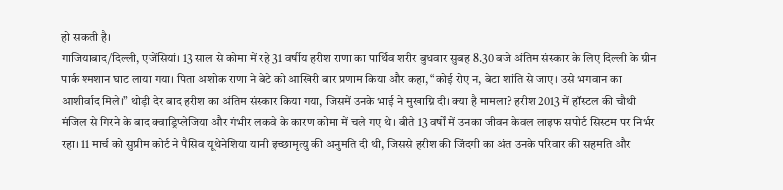हो सकती है।
गाजियाबाद/दिल्ली, एजेंसियां। 13 साल से कोमा में रहे 31 वर्षीय हरीश राणा का पार्थिव शरीर बुधवार सुबह 8.30 बजे अंतिम संस्कार के लिए दिल्ली के ग्रीन पार्क श्मशान घाट लाया गया। पिता अशोक राणा ने बेटे को आखिरी बार प्रणाम किया और कहा, “कोई रोए न, बेटा शांति से जाए। उसे भगवान का आशीर्वाद मिले।” थोड़ी देर बाद हरीश का अंतिम संस्कार किया गया, जिसमें उनके भाई ने मुखाग्नि दी। क्या है मामला? हरीश 2013 में हॉस्टल की चौथी मंजिल से गिरने के बाद क्वाड्रिप्लेजिया और गंभीर लकवे के कारण कोमा में चले गए थे। बीते 13 वर्षों में उनका जीवन केवल लाइफ सपोर्ट सिस्टम पर निर्भर रहा। 11 मार्च को सुप्रीम कोर्ट ने पैसिव यूथेनेशिया यानी इच्छामृत्यु की अनुमति दी थी, जिससे हरीश की जिंदगी का अंत उनके परिवार की सहमति और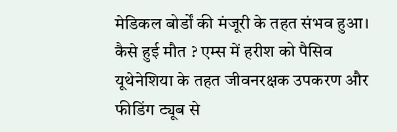मेडिकल बोर्डों की मंजूरी के तहत संभव हुआ। कैसे हुई मौत ? एम्स में हरीश को पैसिव यूथेनेशिया के तहत जीवनरक्षक उपकरण और फीडिंग ट्यूब से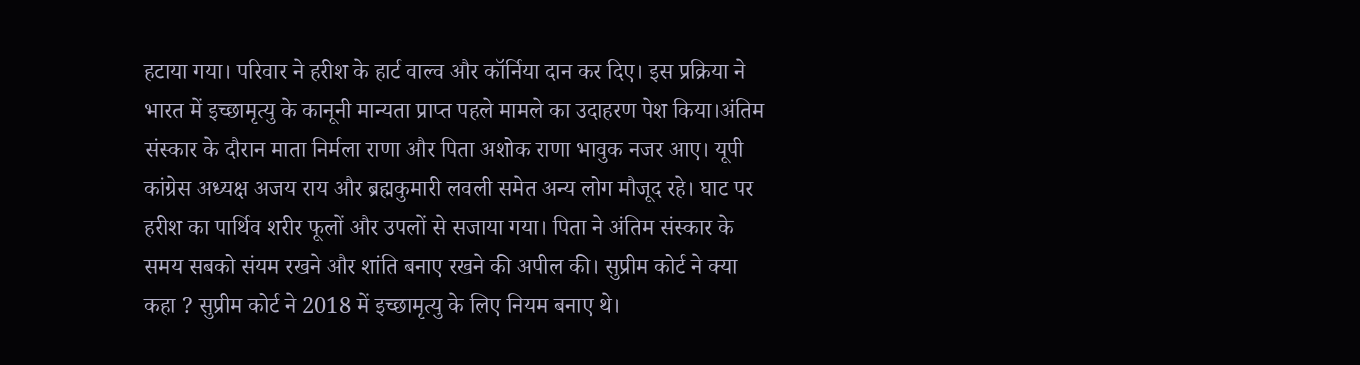हटाया गया। परिवार ने हरीश के हार्ट वाल्व और कॉर्निया दान कर दिए। इस प्रक्रिया ने भारत में इच्छामृत्यु के कानूनी मान्यता प्राप्त पहले मामले का उदाहरण पेश किया।अंतिम संस्कार के दौरान माता निर्मला राणा और पिता अशोक राणा भावुक नजर आए। यूपी कांग्रेस अध्यक्ष अजय राय और ब्रह्मकुमारी लवली समेत अन्य लोग मौजूद रहे। घाट पर हरीश का पार्थिव शरीर फूलों और उपलों से सजाया गया। पिता ने अंतिम संस्कार के समय सबको संयम रखने और शांति बनाए रखने की अपील की। सुप्रीम कोर्ट ने क्या कहा ? सुप्रीम कोर्ट ने 2018 में इच्छामृत्यु के लिए नियम बनाए थे।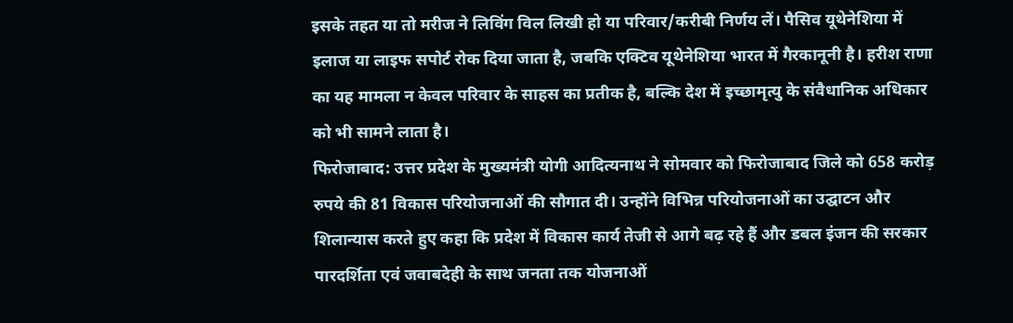इसके तहत या तो मरीज ने लिविंग विल लिखी हो या परिवार/करीबी निर्णय लें। पैसिव यूथेनेशिया में इलाज या लाइफ सपोर्ट रोक दिया जाता है, जबकि एक्टिव यूथेनेशिया भारत में गैरकानूनी है। हरीश राणा का यह मामला न केवल परिवार के साहस का प्रतीक है, बल्कि देश में इच्छामृत्यु के संवैधानिक अधिकार को भी सामने लाता है।
फिरोजाबाद: उत्तर प्रदेश के मुख्यमंत्री योगी आदित्यनाथ ने सोमवार को फिरोजाबाद जिले को 658 करोड़ रुपये की 81 विकास परियोजनाओं की सौगात दी। उन्होंने विभिन्न परियोजनाओं का उद्घाटन और शिलान्यास करते हुए कहा कि प्रदेश में विकास कार्य तेजी से आगे बढ़ रहे हैं और डबल इंजन की सरकार पारदर्शिता एवं जवाबदेही के साथ जनता तक योजनाओं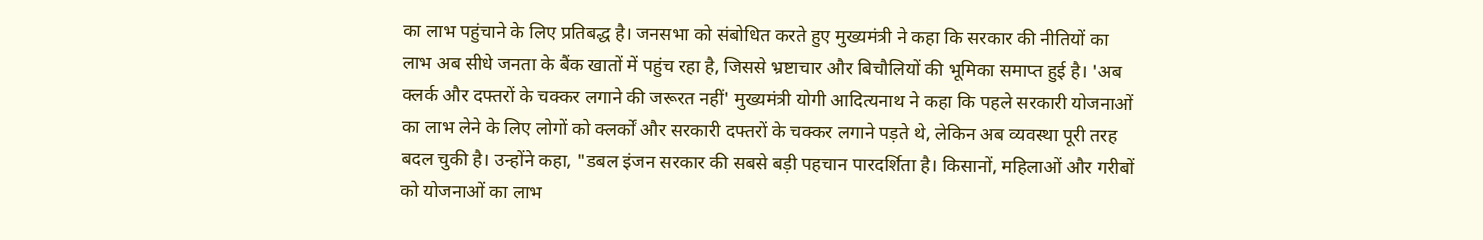का लाभ पहुंचाने के लिए प्रतिबद्ध है। जनसभा को संबोधित करते हुए मुख्यमंत्री ने कहा कि सरकार की नीतियों का लाभ अब सीधे जनता के बैंक खातों में पहुंच रहा है, जिससे भ्रष्टाचार और बिचौलियों की भूमिका समाप्त हुई है। 'अब क्लर्क और दफ्तरों के चक्कर लगाने की जरूरत नहीं' मुख्यमंत्री योगी आदित्यनाथ ने कहा कि पहले सरकारी योजनाओं का लाभ लेने के लिए लोगों को क्लर्कों और सरकारी दफ्तरों के चक्कर लगाने पड़ते थे, लेकिन अब व्यवस्था पूरी तरह बदल चुकी है। उन्होंने कहा, "डबल इंजन सरकार की सबसे बड़ी पहचान पारदर्शिता है। किसानों, महिलाओं और गरीबों को योजनाओं का लाभ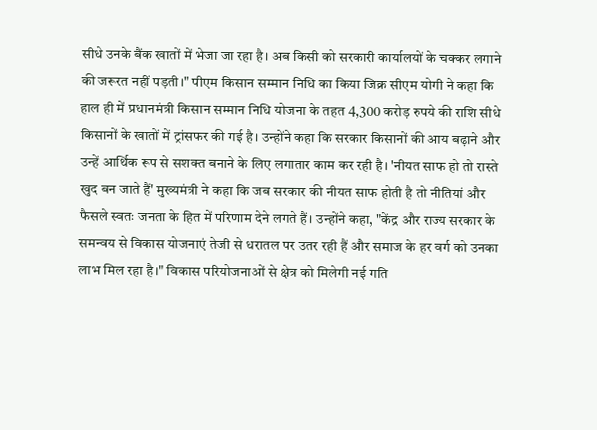सीधे उनके बैंक खातों में भेजा जा रहा है। अब किसी को सरकारी कार्यालयों के चक्कर लगाने की जरूरत नहीं पड़ती।" पीएम किसान सम्मान निधि का किया जिक्र सीएम योगी ने कहा कि हाल ही में प्रधानमंत्री किसान सम्मान निधि योजना के तहत 4,300 करोड़ रुपये की राशि सीधे किसानों के खातों में ट्रांसफर की गई है। उन्होंने कहा कि सरकार किसानों की आय बढ़ाने और उन्हें आर्थिक रूप से सशक्त बनाने के लिए लगातार काम कर रही है। 'नीयत साफ हो तो रास्ते खुद बन जाते हैं' मुख्यमंत्री ने कहा कि जब सरकार की नीयत साफ होती है तो नीतियां और फैसले स्वतः जनता के हित में परिणाम देने लगते हैं। उन्होंने कहा, "केंद्र और राज्य सरकार के समन्वय से विकास योजनाएं तेजी से धरातल पर उतर रही हैं और समाज के हर वर्ग को उनका लाभ मिल रहा है।" विकास परियोजनाओं से क्षेत्र को मिलेगी नई गति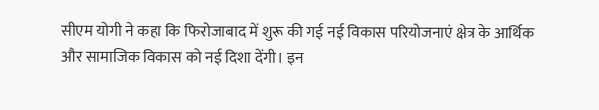सीएम योगी ने कहा कि फिरोजाबाद में शुरू की गई नई विकास परियोजनाएं क्षेत्र के आर्थिक और सामाजिक विकास को नई दिशा देंगी। इन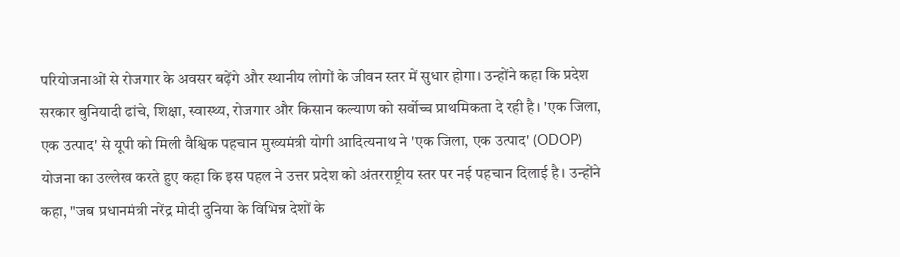परियोजनाओं से रोजगार के अवसर बढ़ेंगे और स्थानीय लोगों के जीवन स्तर में सुधार होगा। उन्होंने कहा कि प्रदेश सरकार बुनियादी ढांचे, शिक्षा, स्वास्थ्य, रोजगार और किसान कल्याण को सर्वोच्च प्राथमिकता दे रही है। 'एक जिला, एक उत्पाद' से यूपी को मिली वैश्विक पहचान मुख्यमंत्री योगी आदित्यनाथ ने 'एक जिला, एक उत्पाद' (ODOP) योजना का उल्लेख करते हुए कहा कि इस पहल ने उत्तर प्रदेश को अंतरराष्ट्रीय स्तर पर नई पहचान दिलाई है। उन्होंने कहा, "जब प्रधानमंत्री नरेंद्र मोदी दुनिया के विभिन्न देशों के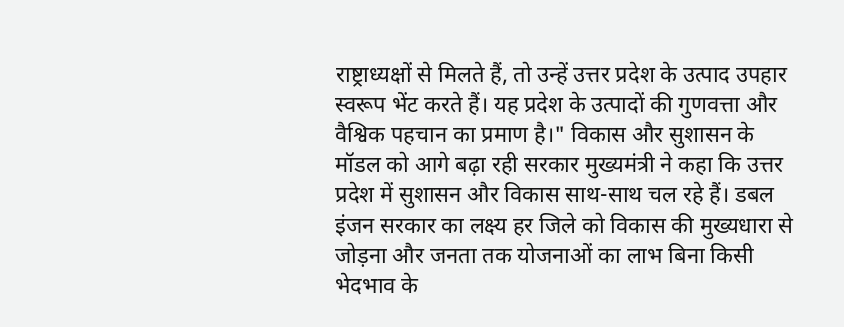राष्ट्राध्यक्षों से मिलते हैं, तो उन्हें उत्तर प्रदेश के उत्पाद उपहार स्वरूप भेंट करते हैं। यह प्रदेश के उत्पादों की गुणवत्ता और वैश्विक पहचान का प्रमाण है।" विकास और सुशासन के मॉडल को आगे बढ़ा रही सरकार मुख्यमंत्री ने कहा कि उत्तर प्रदेश में सुशासन और विकास साथ-साथ चल रहे हैं। डबल इंजन सरकार का लक्ष्य हर जिले को विकास की मुख्यधारा से जोड़ना और जनता तक योजनाओं का लाभ बिना किसी भेदभाव के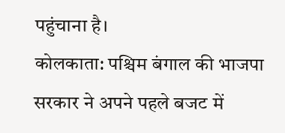पहुंचाना है।
कोलकाता: पश्चिम बंगाल की भाजपा सरकार ने अपने पहले बजट में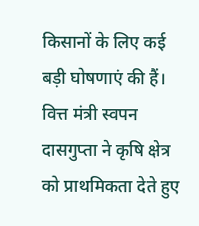किसानों के लिए कई बड़ी घोषणाएं की हैं। वित्त मंत्री स्वपन दासगुप्ता ने कृषि क्षेत्र को प्राथमिकता देते हुए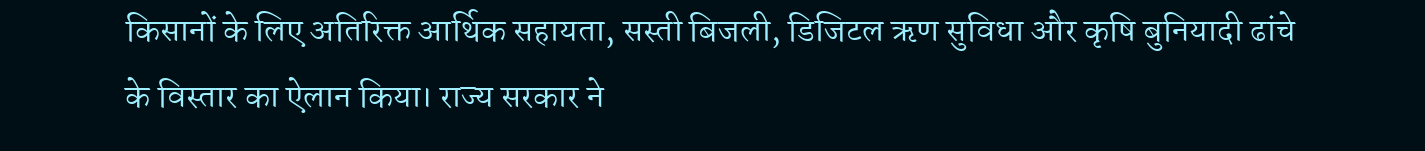किसानों के लिए अतिरिक्त आर्थिक सहायता, सस्ती बिजली, डिजिटल ऋण सुविधा और कृषि बुनियादी ढांचे के विस्तार का ऐलान किया। राज्य सरकार ने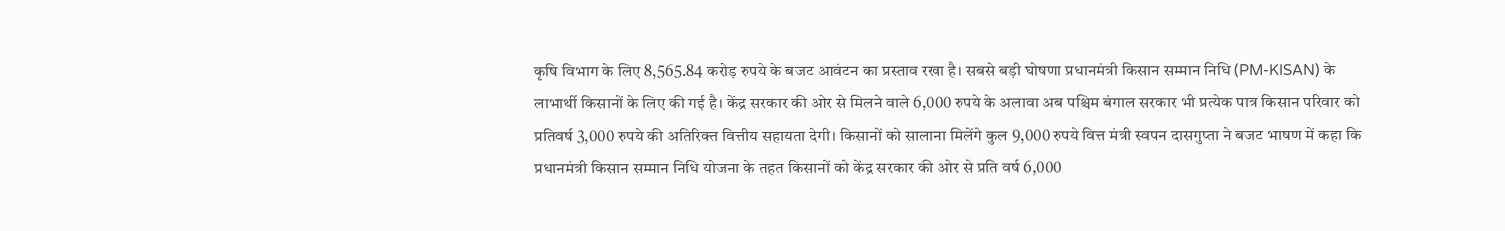कृषि विभाग के लिए 8,565.84 करोड़ रुपये के बजट आवंटन का प्रस्ताव रखा है। सबसे बड़ी घोषणा प्रधानमंत्री किसान सम्मान निधि (PM-KISAN) के लाभार्थी किसानों के लिए की गई है। केंद्र सरकार की ओर से मिलने वाले 6,000 रुपये के अलावा अब पश्चिम बंगाल सरकार भी प्रत्येक पात्र किसान परिवार को प्रतिवर्ष 3,000 रुपये की अतिरिक्त वित्तीय सहायता देगी। किसानों को सालाना मिलेंगे कुल 9,000 रुपये वित्त मंत्री स्वपन दासगुप्ता ने बजट भाषण में कहा कि प्रधानमंत्री किसान सम्मान निधि योजना के तहत किसानों को केंद्र सरकार की ओर से प्रति वर्ष 6,000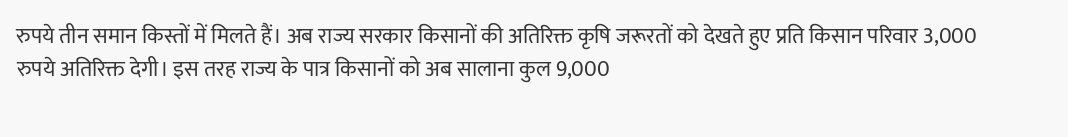रुपये तीन समान किस्तों में मिलते हैं। अब राज्य सरकार किसानों की अतिरिक्त कृषि जरूरतों को देखते हुए प्रति किसान परिवार 3,000 रुपये अतिरिक्त देगी। इस तरह राज्य के पात्र किसानों को अब सालाना कुल 9,000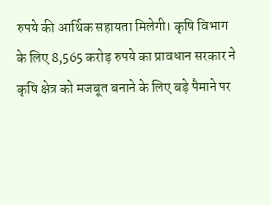रुपये की आर्थिक सहायता मिलेगी। कृषि विभाग के लिए 8,565 करोड़ रुपये का प्रावधान सरकार ने कृषि क्षेत्र को मजबूत बनाने के लिए बड़े पैमाने पर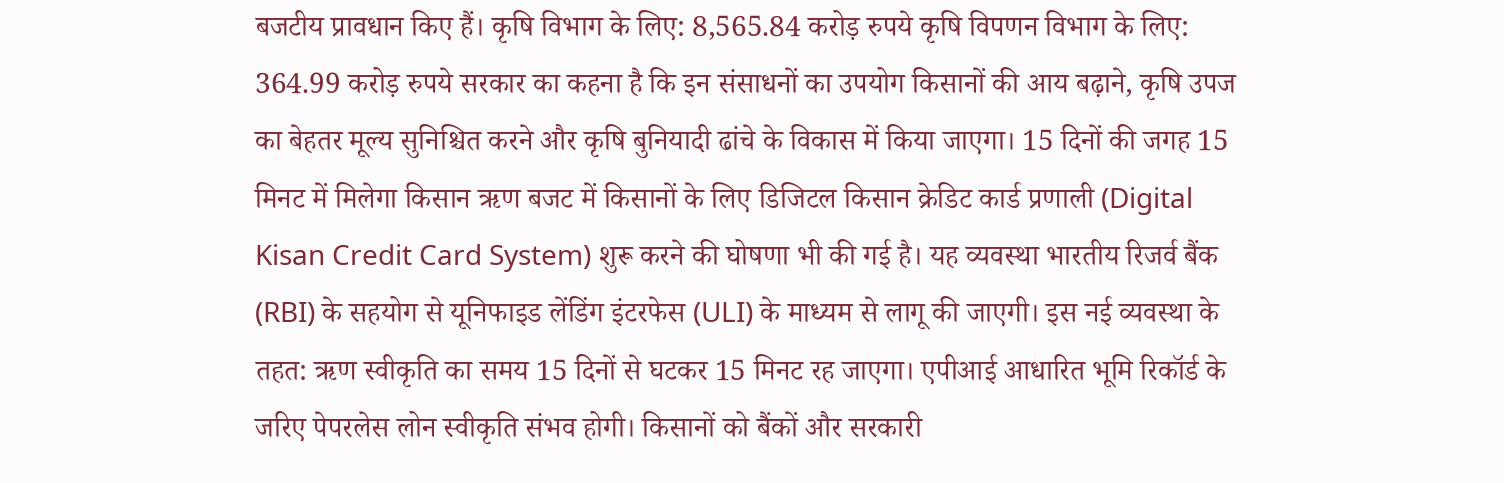बजटीय प्रावधान किए हैं। कृषि विभाग के लिए: 8,565.84 करोड़ रुपये कृषि विपणन विभाग के लिए: 364.99 करोड़ रुपये सरकार का कहना है कि इन संसाधनों का उपयोग किसानों की आय बढ़ाने, कृषि उपज का बेहतर मूल्य सुनिश्चित करने और कृषि बुनियादी ढांचे के विकास में किया जाएगा। 15 दिनों की जगह 15 मिनट में मिलेगा किसान ऋण बजट में किसानों के लिए डिजिटल किसान क्रेडिट कार्ड प्रणाली (Digital Kisan Credit Card System) शुरू करने की घोषणा भी की गई है। यह व्यवस्था भारतीय रिजर्व बैंक (RBI) के सहयोग से यूनिफाइड लेंडिंग इंटरफेस (ULI) के माध्यम से लागू की जाएगी। इस नई व्यवस्था के तहत: ऋण स्वीकृति का समय 15 दिनों से घटकर 15 मिनट रह जाएगा। एपीआई आधारित भूमि रिकॉर्ड के जरिए पेपरलेस लोन स्वीकृति संभव होगी। किसानों को बैंकों और सरकारी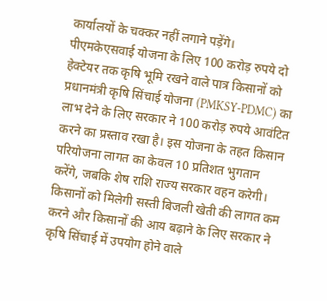कार्यालयों के चक्कर नहीं लगाने पड़ेंगे। पीएमकेएसवाई योजना के लिए 100 करोड़ रुपये दो हेक्टेयर तक कृषि भूमि रखने वाले पात्र किसानों को प्रधानमंत्री कृषि सिंचाई योजना (PMKSY-PDMC) का लाभ देने के लिए सरकार ने 100 करोड़ रुपये आवंटित करने का प्रस्ताव रखा है। इस योजना के तहत किसान परियोजना लागत का केवल 10 प्रतिशत भुगतान करेंगे, जबकि शेष राशि राज्य सरकार वहन करेगी। किसानों को मिलेगी सस्ती बिजली खेती की लागत कम करने और किसानों की आय बढ़ाने के लिए सरकार ने कृषि सिंचाई में उपयोग होने वाले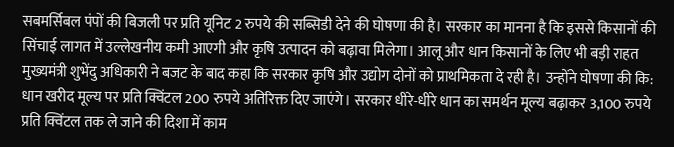सबमर्सिबल पंपों की बिजली पर प्रति यूनिट 2 रुपये की सब्सिडी देने की घोषणा की है। सरकार का मानना है कि इससे किसानों की सिंचाई लागत में उल्लेखनीय कमी आएगी और कृषि उत्पादन को बढ़ावा मिलेगा। आलू और धान किसानों के लिए भी बड़ी राहत मुख्यमंत्री शुभेंदु अधिकारी ने बजट के बाद कहा कि सरकार कृषि और उद्योग दोनों को प्राथमिकता दे रही है। उन्होंने घोषणा की कि: धान खरीद मूल्य पर प्रति क्विंटल 200 रुपये अतिरिक्त दिए जाएंगे। सरकार धीरे-धीरे धान का समर्थन मूल्य बढ़ाकर 3,100 रुपये प्रति क्विंटल तक ले जाने की दिशा में काम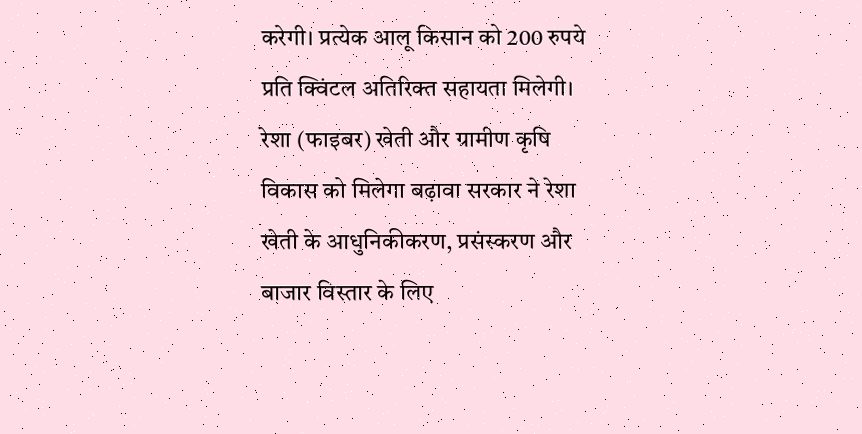करेगी। प्रत्येक आलू किसान को 200 रुपये प्रति क्विंटल अतिरिक्त सहायता मिलेगी। रेशा (फाइबर) खेती और ग्रामीण कृषि विकास को मिलेगा बढ़ावा सरकार ने रेशा खेती के आधुनिकीकरण, प्रसंस्करण और बाजार विस्तार के लिए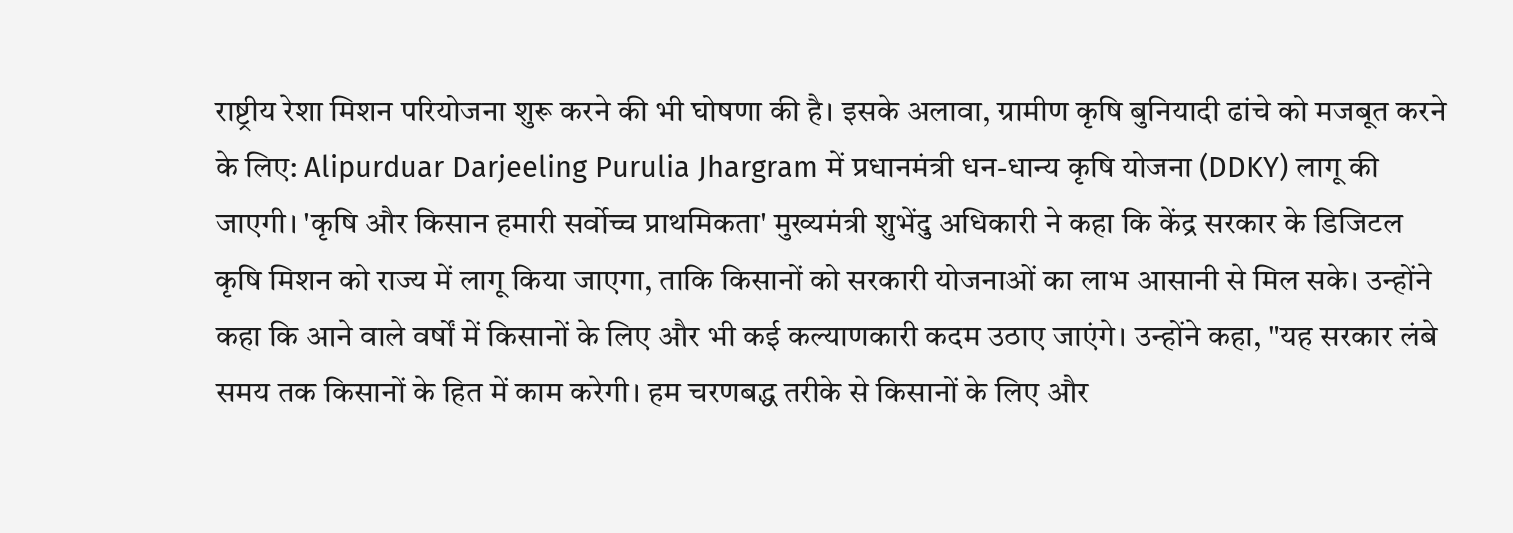राष्ट्रीय रेशा मिशन परियोजना शुरू करने की भी घोषणा की है। इसके अलावा, ग्रामीण कृषि बुनियादी ढांचे को मजबूत करने के लिए: Alipurduar Darjeeling Purulia Jhargram में प्रधानमंत्री धन-धान्य कृषि योजना (DDKY) लागू की जाएगी। 'कृषि और किसान हमारी सर्वोच्च प्राथमिकता' मुख्यमंत्री शुभेंदु अधिकारी ने कहा कि केंद्र सरकार के डिजिटल कृषि मिशन को राज्य में लागू किया जाएगा, ताकि किसानों को सरकारी योजनाओं का लाभ आसानी से मिल सके। उन्होंने कहा कि आने वाले वर्षों में किसानों के लिए और भी कई कल्याणकारी कदम उठाए जाएंगे। उन्होंने कहा, "यह सरकार लंबे समय तक किसानों के हित में काम करेगी। हम चरणबद्ध तरीके से किसानों के लिए और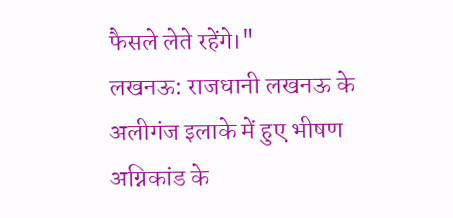फैसले लेते रहेंगे।"
लखनऊ: राजधानी लखनऊ के अलीगंज इलाके में हुए भीषण अग्निकांड के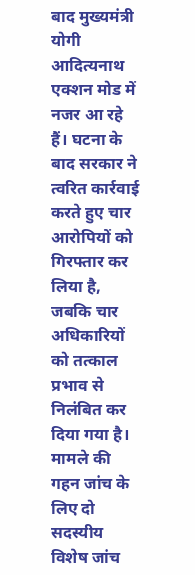बाद मुख्यमंत्री योगी आदित्यनाथ एक्शन मोड में नजर आ रहे हैं। घटना के बाद सरकार ने त्वरित कार्रवाई करते हुए चार आरोपियों को गिरफ्तार कर लिया है, जबकि चार अधिकारियों को तत्काल प्रभाव से निलंबित कर दिया गया है। मामले की गहन जांच के लिए दो सदस्यीय विशेष जांच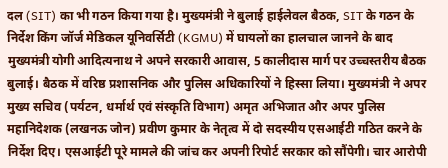दल (SIT) का भी गठन किया गया है। मुख्यमंत्री ने बुलाई हाईलेवल बैठक, SIT के गठन के निर्देश किंग जॉर्ज मेडिकल यूनिवर्सिटी (KGMU) में घायलों का हालचाल जानने के बाद मुख्यमंत्री योगी आदित्यनाथ ने अपने सरकारी आवास, 5 कालीदास मार्ग पर उच्चस्तरीय बैठक बुलाई। बैठक में वरिष्ठ प्रशासनिक और पुलिस अधिकारियों ने हिस्सा लिया। मुख्यमंत्री ने अपर मुख्य सचिव (पर्यटन, धर्मार्थ एवं संस्कृति विभाग) अमृत अभिजात और अपर पुलिस महानिदेशक (लखनऊ जोन) प्रवीण कुमार के नेतृत्व में दो सदस्यीय एसआईटी गठित करने के निर्देश दिए। एसआईटी पूरे मामले की जांच कर अपनी रिपोर्ट सरकार को सौंपेगी। चार आरोपी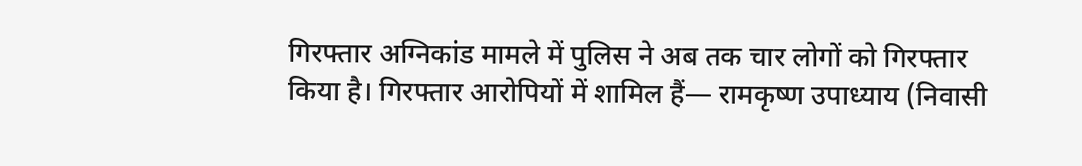गिरफ्तार अग्निकांड मामले में पुलिस ने अब तक चार लोगों को गिरफ्तार किया है। गिरफ्तार आरोपियों में शामिल हैं— रामकृष्ण उपाध्याय (निवासी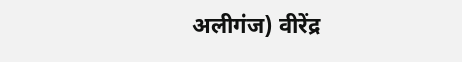अलीगंज) वीरेंद्र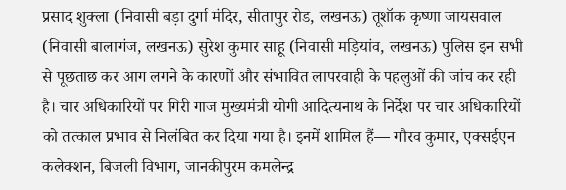प्रसाद शुक्ला (निवासी बड़ा दुर्गा मंदिर, सीतापुर रोड, लखनऊ) तूशॉक कृष्णा जायसवाल (निवासी बालागंज, लखनऊ) सुरेश कुमार साहू (निवासी मड़ियांव, लखनऊ) पुलिस इन सभी से पूछताछ कर आग लगने के कारणों और संभावित लापरवाही के पहलुओं की जांच कर रही है। चार अधिकारियों पर गिरी गाज मुख्यमंत्री योगी आदित्यनाथ के निर्देश पर चार अधिकारियों को तत्काल प्रभाव से निलंबित कर दिया गया है। इनमें शामिल हैं— गौरव कुमार, एक्सईएन कलेक्शन, बिजली विभाग, जानकीपुरम कमलेन्द्र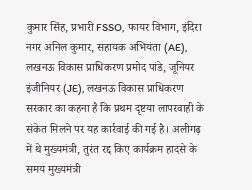कुमार सिंह, प्रभारी FSSO, फायर विभाग, इंदिरा नगर अनिल कुमार, सहायक अभियंता (AE), लखनऊ विकास प्राधिकरण प्रमोद पांडे, जूनियर इंजीनियर (JE), लखनऊ विकास प्राधिकरण सरकार का कहना है कि प्रथम दृष्टया लापरवाही के संकेत मिलने पर यह कार्रवाई की गई है। अलीगढ़ में थे मुख्यमंत्री, तुरंत रद्द किए कार्यक्रम हादसे के समय मुख्यमंत्री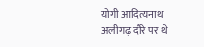योगी आदित्यनाथ अलीगढ़ दौरे पर थे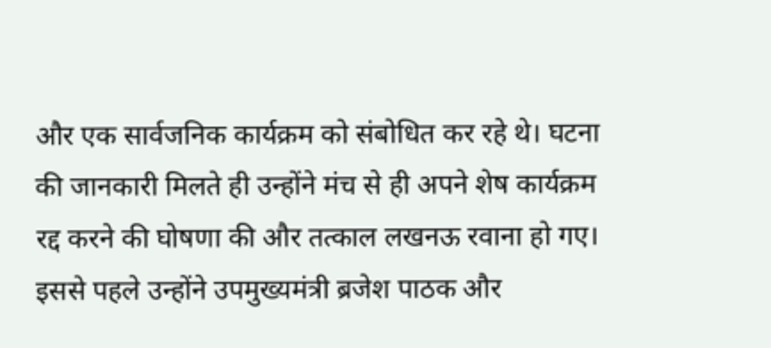और एक सार्वजनिक कार्यक्रम को संबोधित कर रहे थे। घटना की जानकारी मिलते ही उन्होंने मंच से ही अपने शेष कार्यक्रम रद्द करने की घोषणा की और तत्काल लखनऊ रवाना हो गए। इससे पहले उन्होंने उपमुख्यमंत्री ब्रजेश पाठक और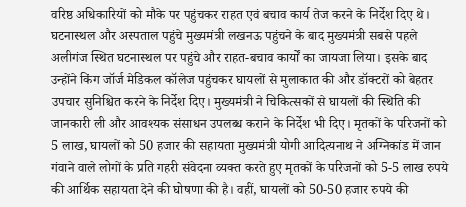वरिष्ठ अधिकारियों को मौके पर पहुंचकर राहत एवं बचाव कार्य तेज करने के निर्देश दिए थे। घटनास्थल और अस्पताल पहुंचे मुख्यमंत्री लखनऊ पहुंचने के बाद मुख्यमंत्री सबसे पहले अलीगंज स्थित घटनास्थल पर पहुंचे और राहत-बचाव कार्यों का जायजा लिया। इसके बाद उन्होंने किंग जॉर्ज मेडिकल कॉलेज पहुंचकर घायलों से मुलाकात की और डॉक्टरों को बेहतर उपचार सुनिश्चित करने के निर्देश दिए। मुख्यमंत्री ने चिकित्सकों से घायलों की स्थिति की जानकारी ली और आवश्यक संसाधन उपलब्ध कराने के निर्देश भी दिए। मृतकों के परिजनों को 5 लाख, घायलों को 50 हजार की सहायता मुख्यमंत्री योगी आदित्यनाथ ने अग्निकांड में जान गंवाने वाले लोगों के प्रति गहरी संवेदना व्यक्त करते हुए मृतकों के परिजनों को 5-5 लाख रुपये की आर्थिक सहायता देने की घोषणा की है। वहीं, घायलों को 50-50 हजार रुपये की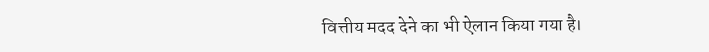वित्तीय मदद देने का भी ऐलान किया गया है।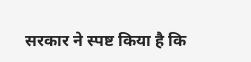सरकार ने स्पष्ट किया है कि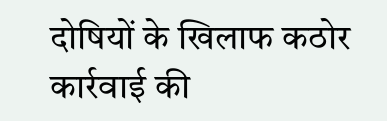दोषियों के खिलाफ कठोर कार्रवाई की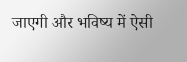जाएगी और भविष्य में ऐसी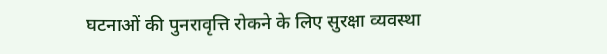घटनाओं की पुनरावृत्ति रोकने के लिए सुरक्षा व्यवस्था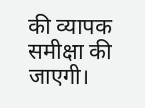की व्यापक समीक्षा की जाएगी।